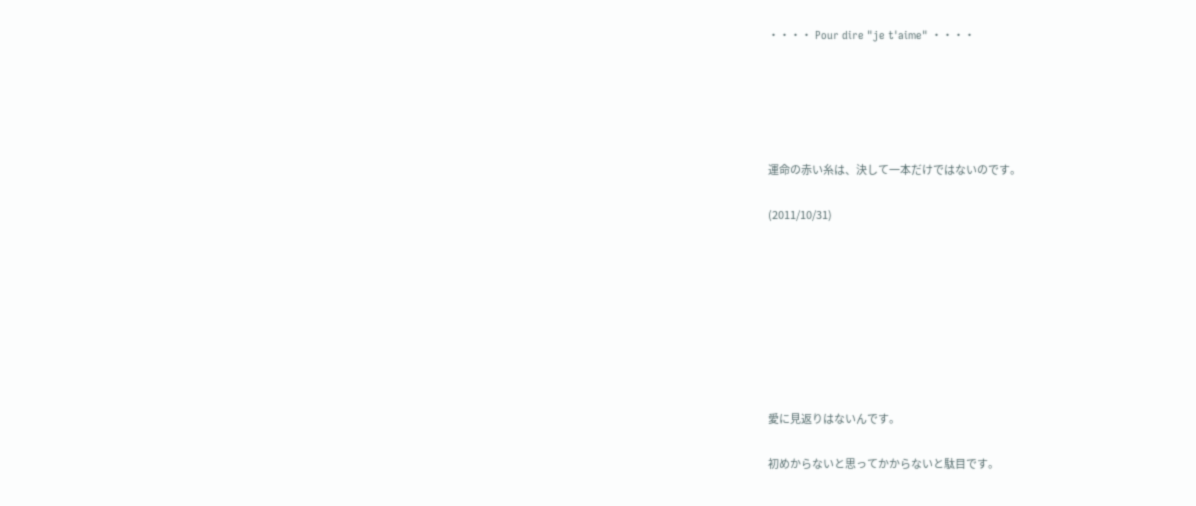・・・・ Pour dire "je t'aime" ・・・・





運命の赤い糸は、決して一本だけではないのです。

(2011/10/31)








愛に見返りはないんです。

初めからないと思ってかからないと駄目です。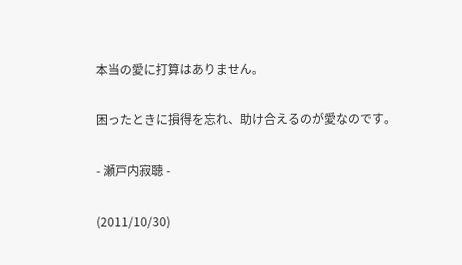本当の愛に打算はありません。

困ったときに損得を忘れ、助け合えるのが愛なのです。

- 瀬戸内寂聴 -

(2011/10/30)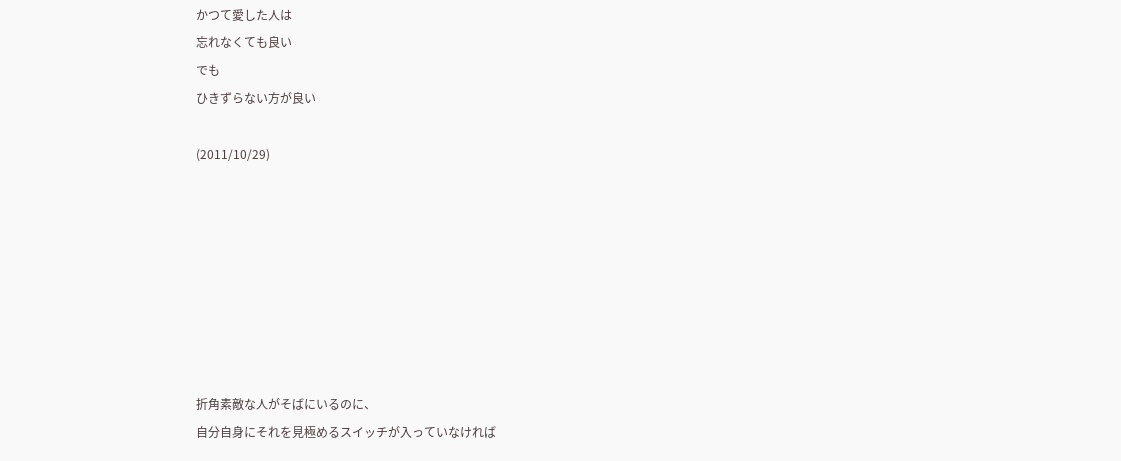かつて愛した人は
忘れなくても良い
でも
ひきずらない方が良い

(2011/10/29)








折角素敵な人がそばにいるのに、
自分自身にそれを見極めるスイッチが入っていなければ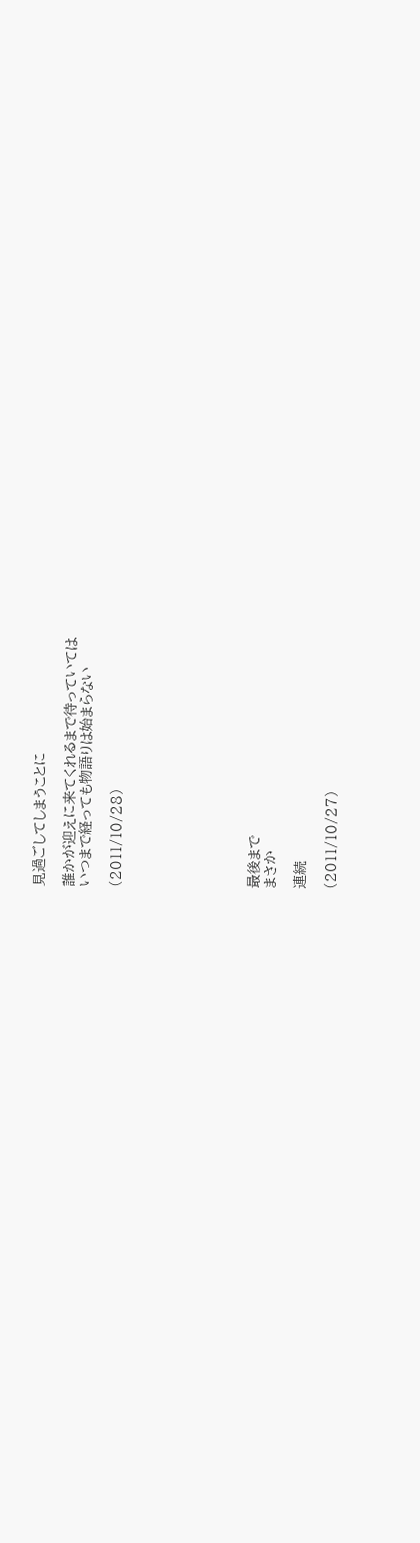見過ごしてしまうことに

誰かが迎えに来てくれるまで待っていては
いつまで経っても物語りは始まらない

(2011/10/28)








最後まで
まさか

連続

(2011/10/27)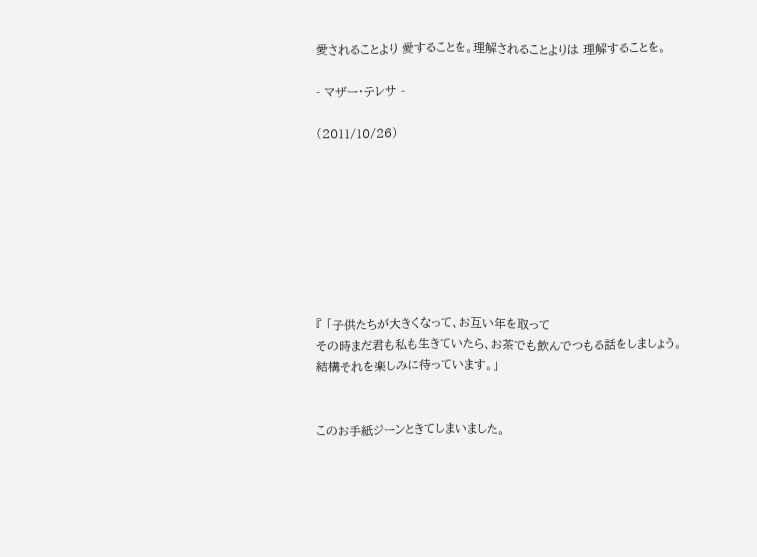愛されることより 愛することを。理解されることよりは 理解することを。

- マザー・テレサ -

(2011/10/26)








『 「子供たちが大きくなって、お互い年を取って
その時まだ君も私も生きていたら、お茶でも飲んでつもる話をしましょう。
結構それを楽しみに待っています。」


このお手紙ジーンときてしまいました。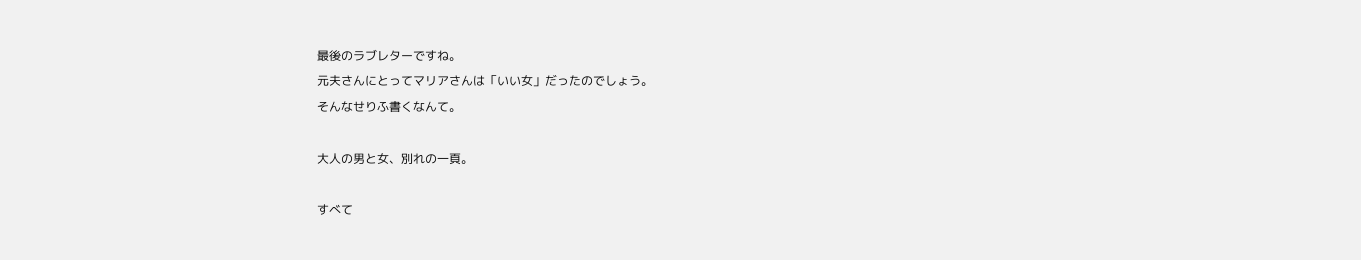最後のラブレターですね。
元夫さんにとってマリアさんは「いい女」だったのでしょう。
そんなせりふ書くなんて。

大人の男と女、別れの一頁。

すべて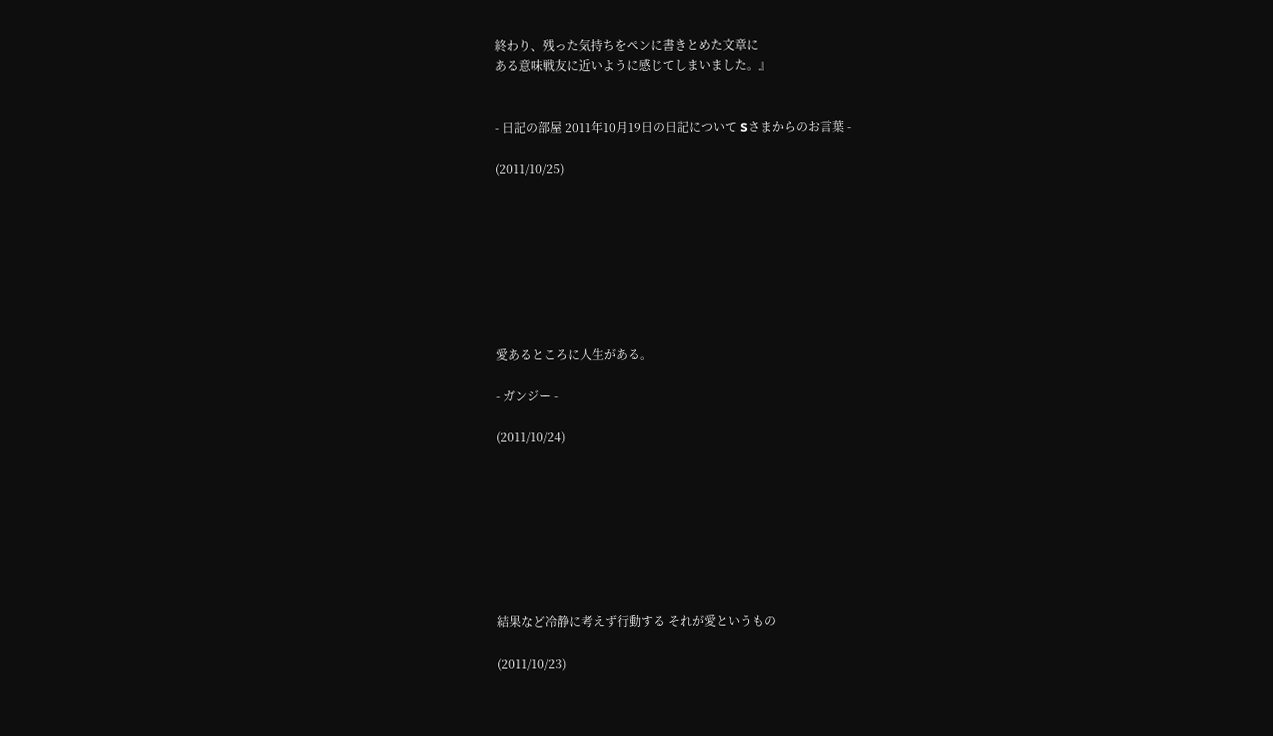終わり、残った気持ちをペンに書きとめた文章に
ある意味戦友に近いように感じてしまいました。』


- 日記の部屋 2011年10月19日の日記について Sさまからのお言葉 -

(2011/10/25)








愛あるところに人生がある。

- ガンジー -

(2011/10/24)








結果など冷静に考えず行動する それが愛というもの

(2011/10/23)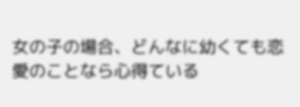女の子の場合、どんなに幼くても恋愛のことなら心得ている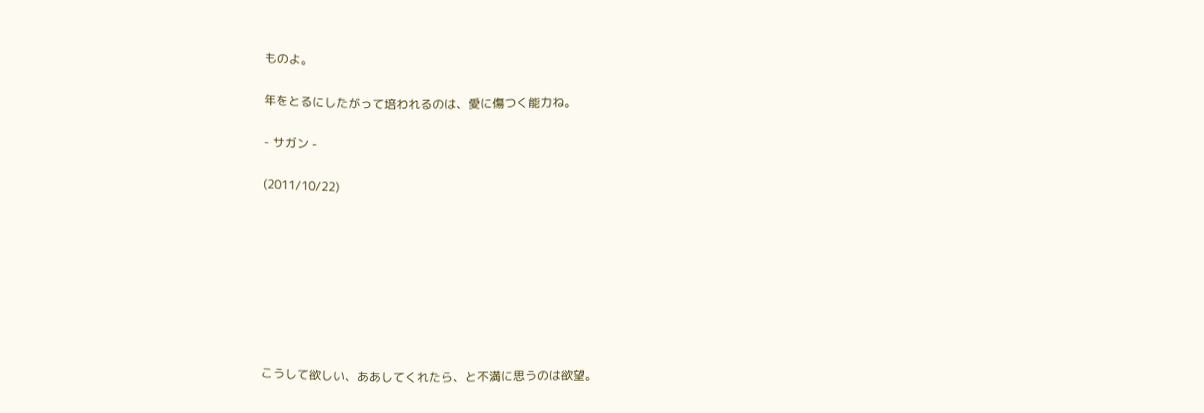ものよ。

年をとるにしたがって培われるのは、愛に傷つく能力ね。

- サガン -

(2011/10/22)








こうして欲しい、ああしてくれたら、と不満に思うのは欲望。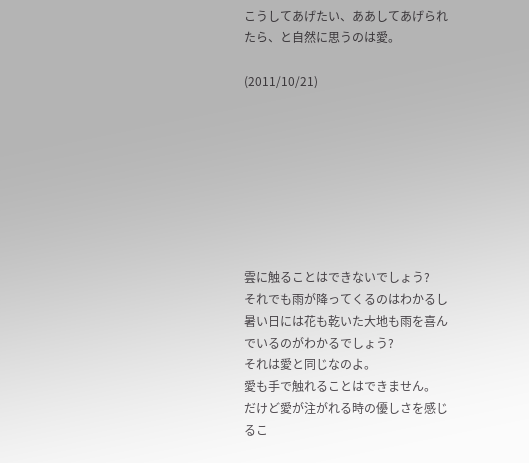こうしてあげたい、ああしてあげられたら、と自然に思うのは愛。

(2011/10/21)








雲に触ることはできないでしょう?
それでも雨が降ってくるのはわかるし暑い日には花も乾いた大地も雨を喜んでいるのがわかるでしょう?
それは愛と同じなのよ。
愛も手で触れることはできません。
だけど愛が注がれる時の優しさを感じるこ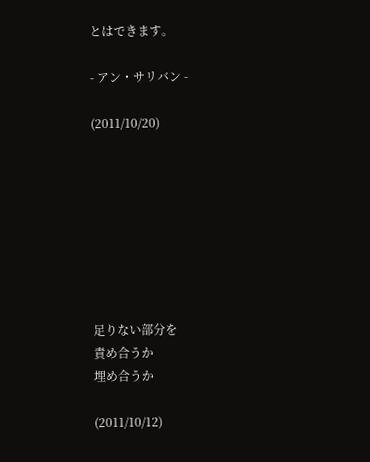とはできます。

- アン・サリバン -

(2011/10/20)








足りない部分を
責め合うか
埋め合うか

(2011/10/12)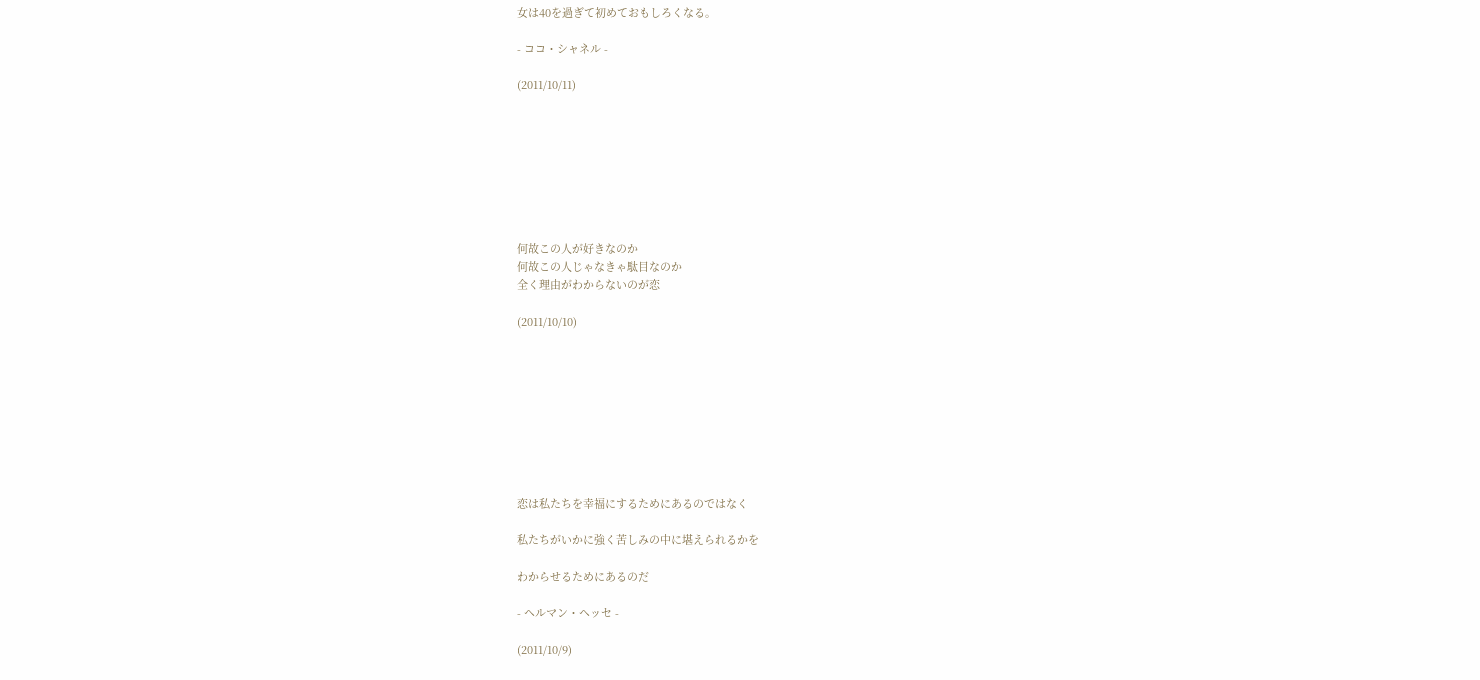女は40を過ぎて初めておもしろくなる。

- ココ・シャネル -

(2011/10/11)








何故この人が好きなのか
何故この人じゃなきゃ駄目なのか
全く理由がわからないのが恋

(2011/10/10)









恋は私たちを幸福にするためにあるのではなく

私たちがいかに強く苦しみの中に堪えられるかを

わからせるためにあるのだ

- ヘルマン・ヘッセ -

(2011/10/9)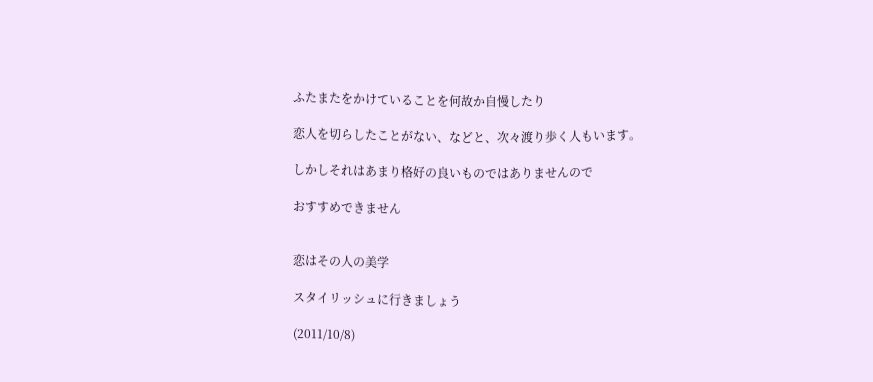ふたまたをかけていることを何故か自慢したり

恋人を切らしたことがない、などと、次々渡り歩く人もいます。

しかしそれはあまり格好の良いものではありませんので

おすすめできません


恋はその人の美学

スタイリッシュに行きましょう

(2011/10/8)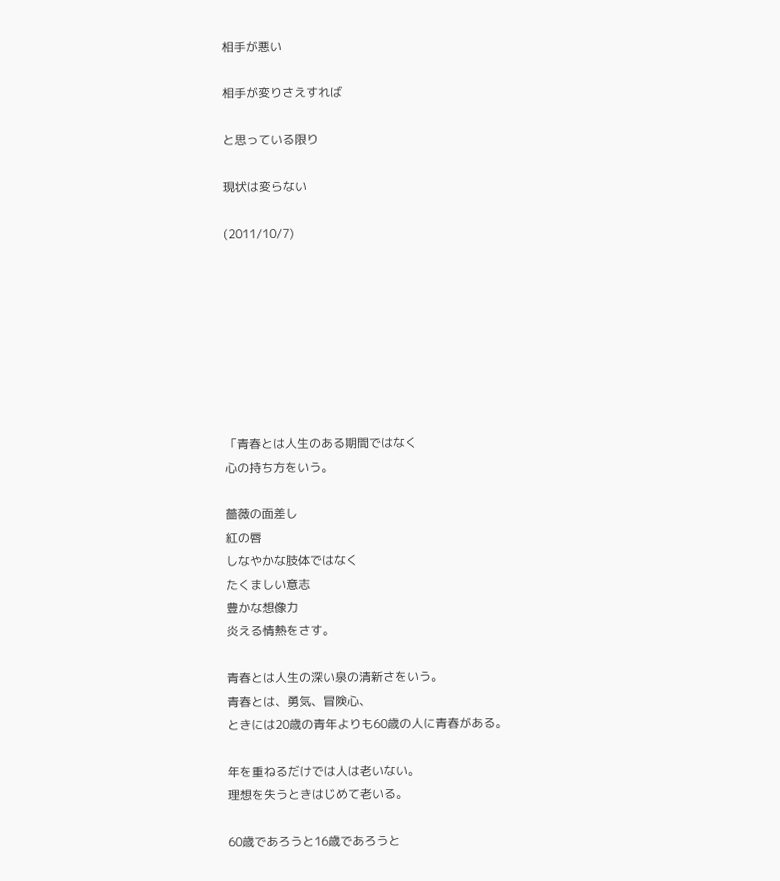相手が悪い

相手が変りさえすれば

と思っている限り

現状は変らない

(2011/10/7)








「青春とは人生のある期間ではなく
心の持ち方をいう。

薔薇の面差し
紅の唇
しなやかな肢体ではなく
たくましい意志
豊かな想像力
炎える情熱をさす。

青春とは人生の深い泉の清新さをいう。
青春とは、勇気、冒険心、
ときには20歳の青年よりも60歳の人に青春がある。

年を重ねるだけでは人は老いない。
理想を失うときはじめて老いる。

60歳であろうと16歳であろうと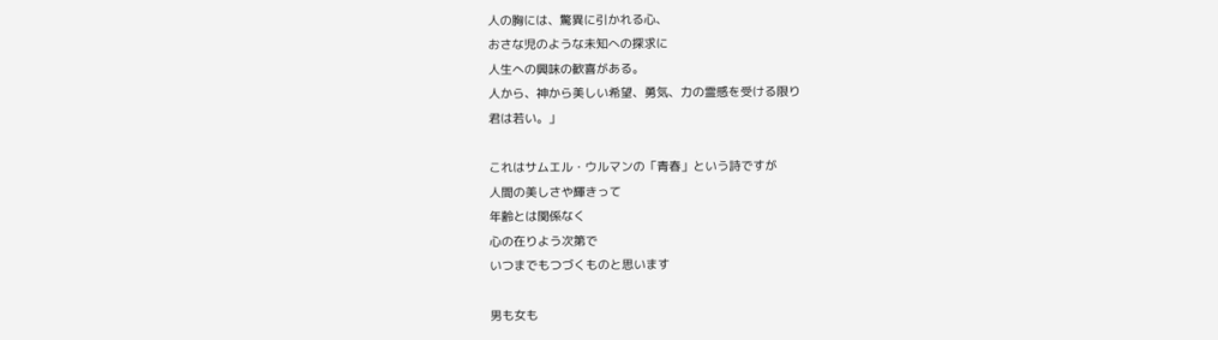人の胸には、驚異に引かれる心、
おさな児のような未知への探求に
人生への興味の歓喜がある。
人から、神から美しい希望、勇気、力の霊感を受ける限り
君は若い。」

これはサムエル・ウルマンの「青春」という詩ですが
人間の美しさや輝きって
年齢とは関係なく
心の在りよう次第で
いつまでもつづくものと思います

男も女も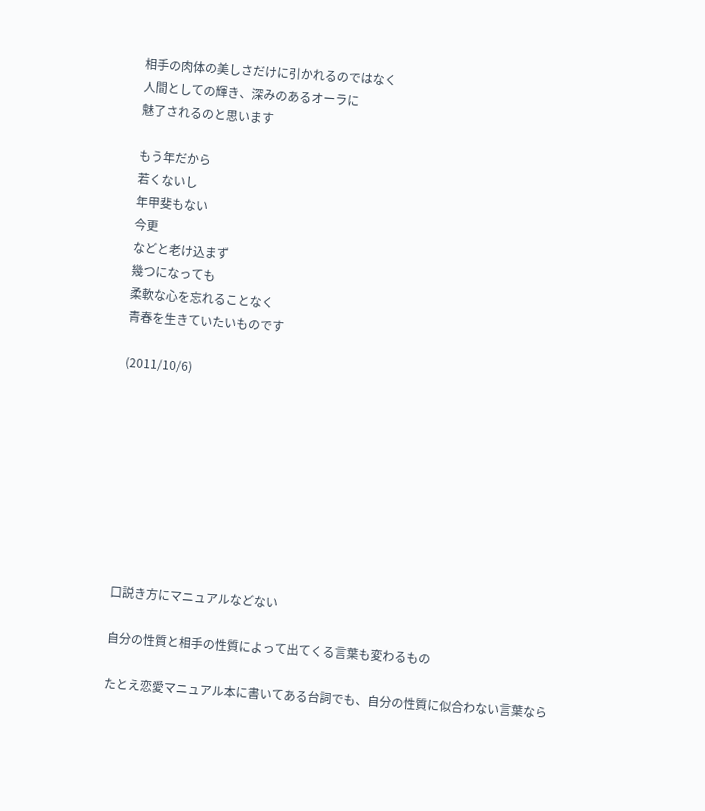相手の肉体の美しさだけに引かれるのではなく
人間としての輝き、深みのあるオーラに
魅了されるのと思います

もう年だから
若くないし
年甲斐もない
今更
などと老け込まず
幾つになっても
柔軟な心を忘れることなく
青春を生きていたいものです

(2011/10/6)









口説き方にマニュアルなどない

自分の性質と相手の性質によって出てくる言葉も変わるもの

たとえ恋愛マニュアル本に書いてある台詞でも、自分の性質に似合わない言葉なら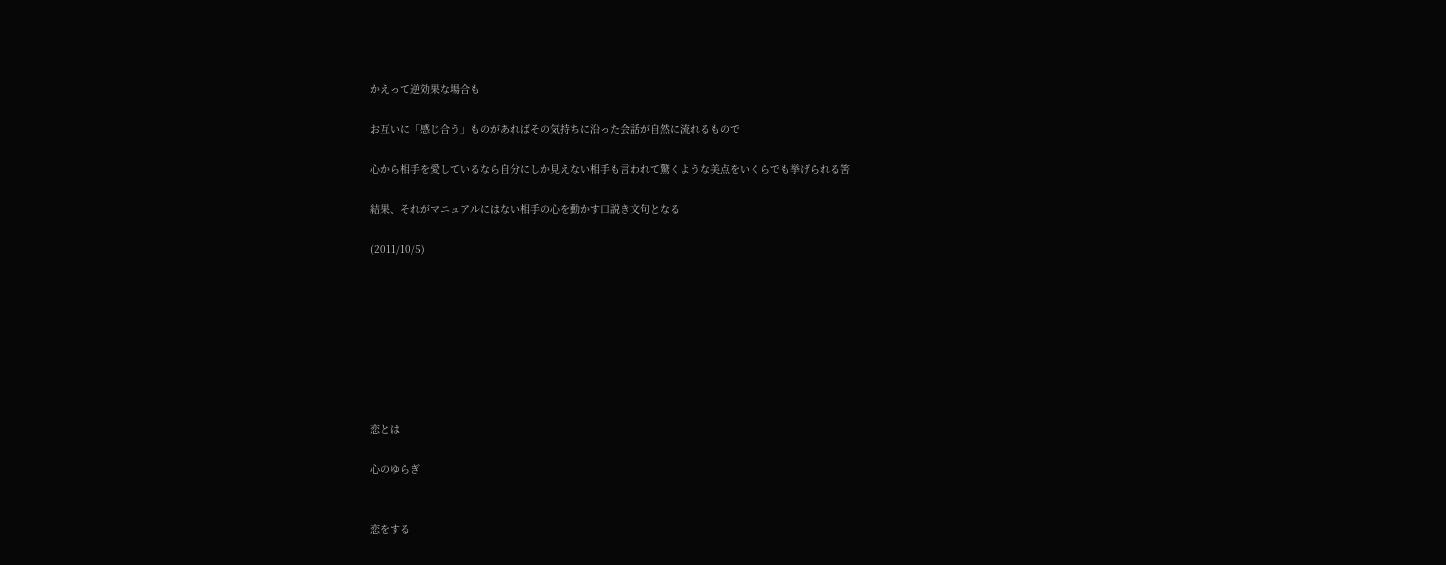かえって逆効果な場合も

お互いに「感じ合う」ものがあればその気持ちに沿った会話が自然に流れるもので

心から相手を愛しているなら自分にしか見えない相手も言われて驚くような美点をいくらでも挙げられる筈

結果、それがマニュアルにはない相手の心を動かす口説き文句となる

(2011/10/5)








恋とは

心のゆらぎ


恋をする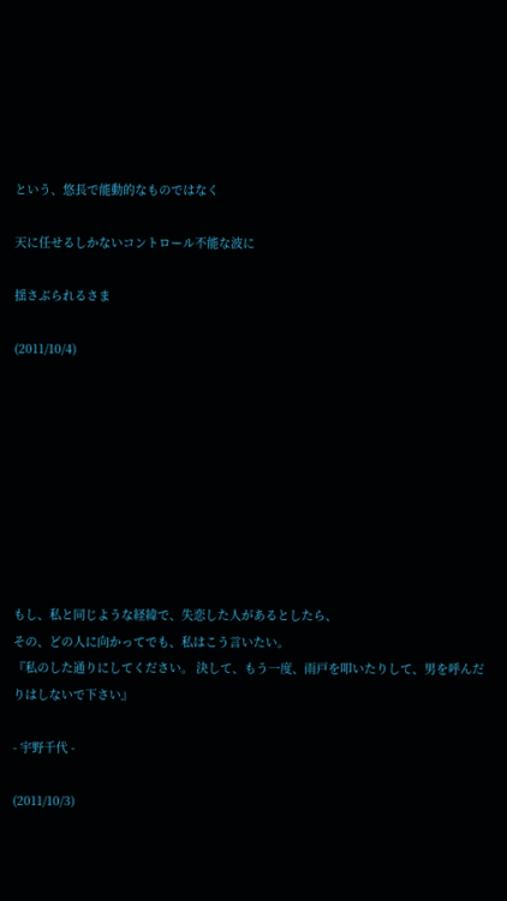という、悠長で能動的なものではなく

天に任せるしかないコントロール不能な波に

揺さぶられるさま

(2011/10/4)









もし、私と同じような経緯で、失恋した人があるとしたら、
その、どの人に向かってでも、私はこう言いたい。
『私のした通りにしてください。 決して、もう一度、雨戸を叩いたりして、男を呼んだりはしないで下さい』

- 宇野千代 -

(2011/10/3)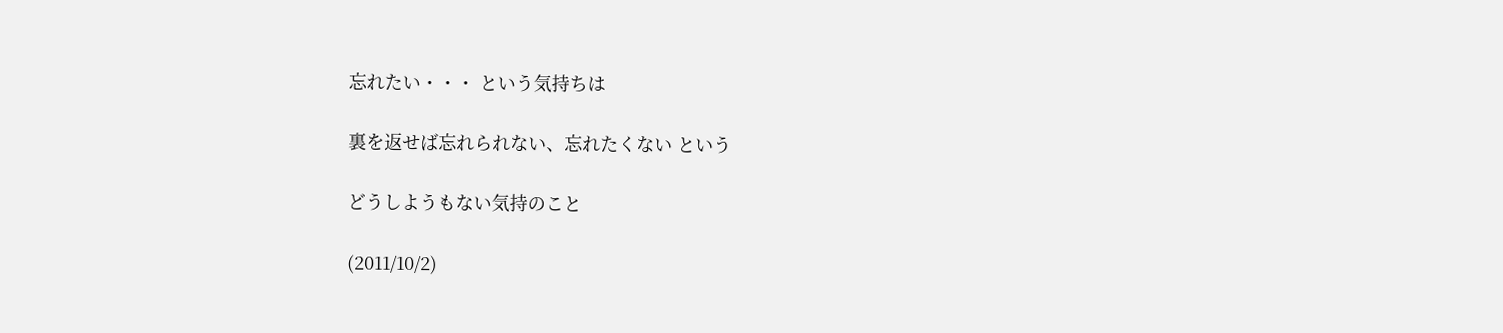忘れたい・・・ という気持ちは

裏を返せば忘れられない、忘れたくない という

どうしようもない気持のこと

(2011/10/2)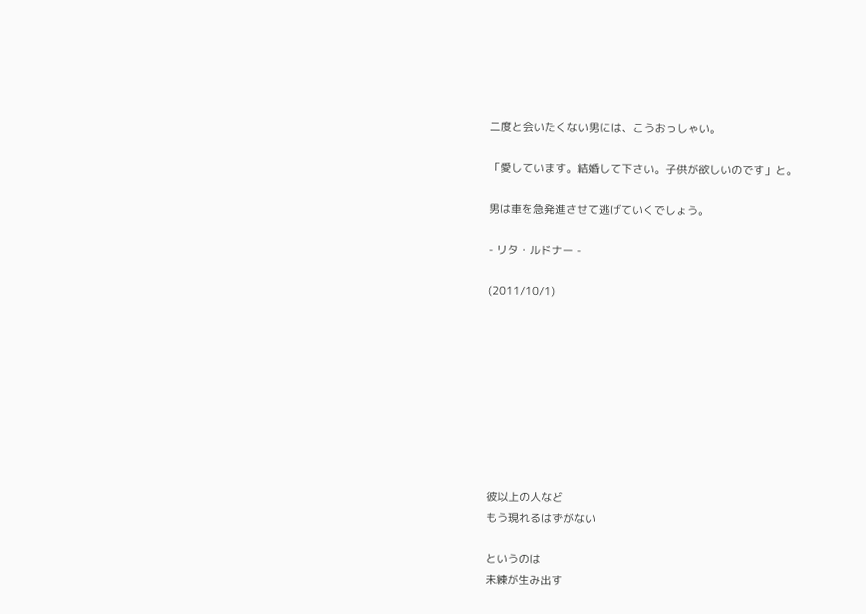二度と会いたくない男には、こうおっしゃい。

「愛しています。結婚して下さい。子供が欲しいのです」と。

男は車を急発進させて逃げていくでしょう。

- リタ・ルドナー -

(2011/10/1)









彼以上の人など
もう現れるはずがない

というのは
未練が生み出す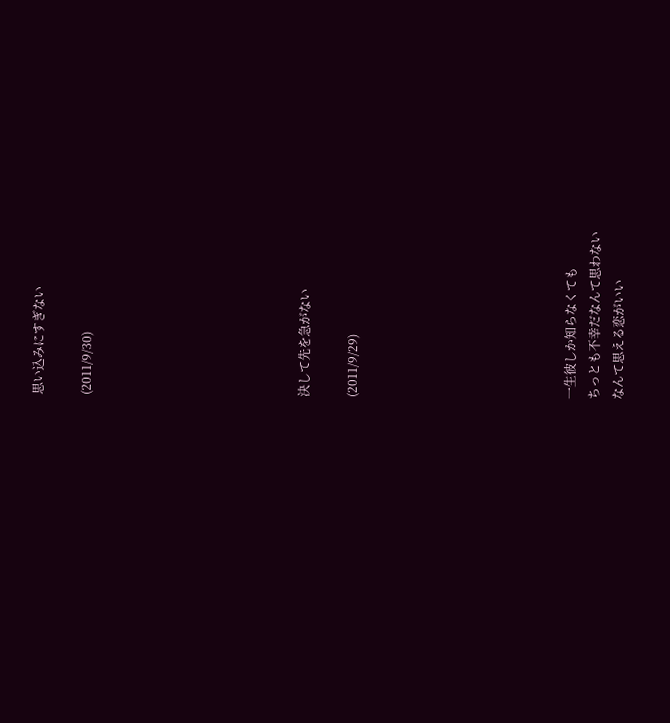思い込みにすぎない

(2011/9/30)








決して先を急がない

(2011/9/29)








一生彼しか知らなくても
ちっとも不幸だなんて思わない
なんて思える恋がいい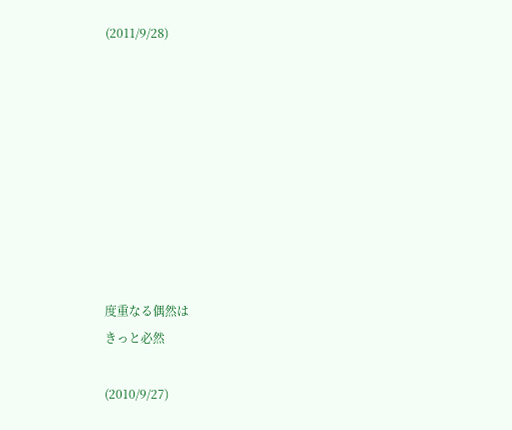(2011/9/28)









度重なる偶然は
きっと必然

(2010/9/27)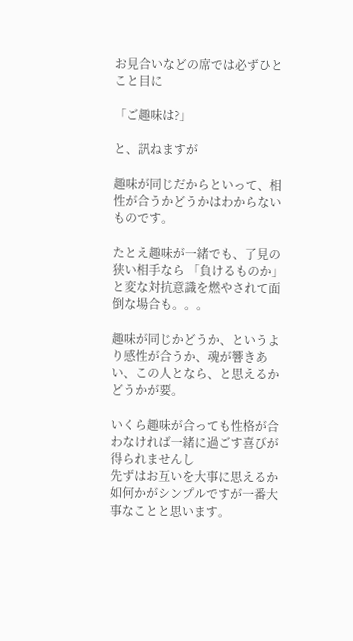お見合いなどの席では必ずひとこと目に

「ご趣味は?」

と、訊ねますが

趣味が同じだからといって、相性が合うかどうかはわからないものです。

たとえ趣味が一緒でも、了見の狭い相手なら 「負けるものか」 と変な対抗意識を燃やされて面倒な場合も。。。

趣味が同じかどうか、というより感性が合うか、魂が響きあい、この人となら、と思えるかどうかが要。

いくら趣味が合っても性格が合わなければ一緒に過ごす喜びが得られませんし
先ずはお互いを大事に思えるか如何かがシンプルですが一番大事なことと思います。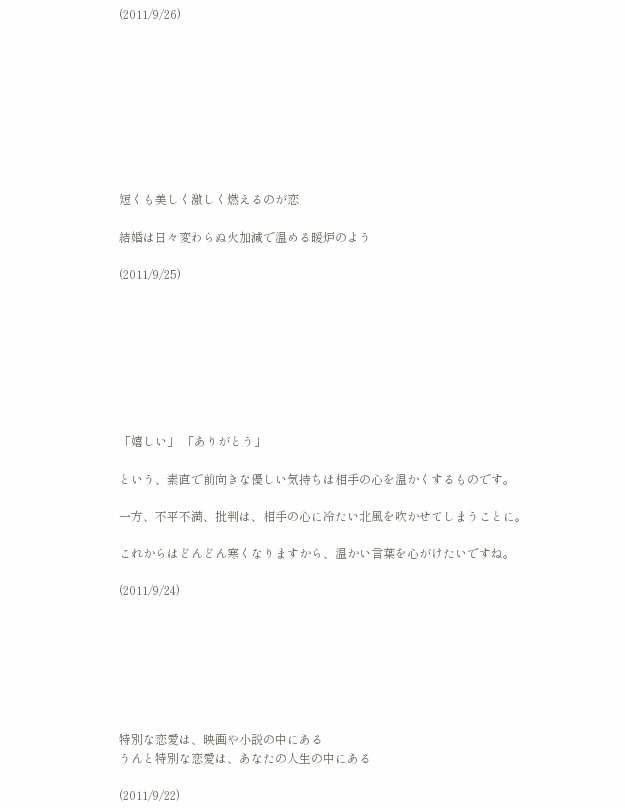(2011/9/26)









短くも美しく激しく燃えるのが恋

結婚は日々変わらぬ火加減で温める暖炉のよう

(2011/9/25)








「嬉しい」 「ありがとう」

という、素直で前向きな優しい気持ちは相手の心を温かくするものです。

一方、不平不満、批判は、相手の心に冷たい北風を吹かせてしまうことに。

これからはどんどん寒くなりますから、温かい言葉を心がけたいですね。

(2011/9/24)







特別な恋愛は、映画や小説の中にある
うんと特別な恋愛は、あなたの人生の中にある

(2011/9/22)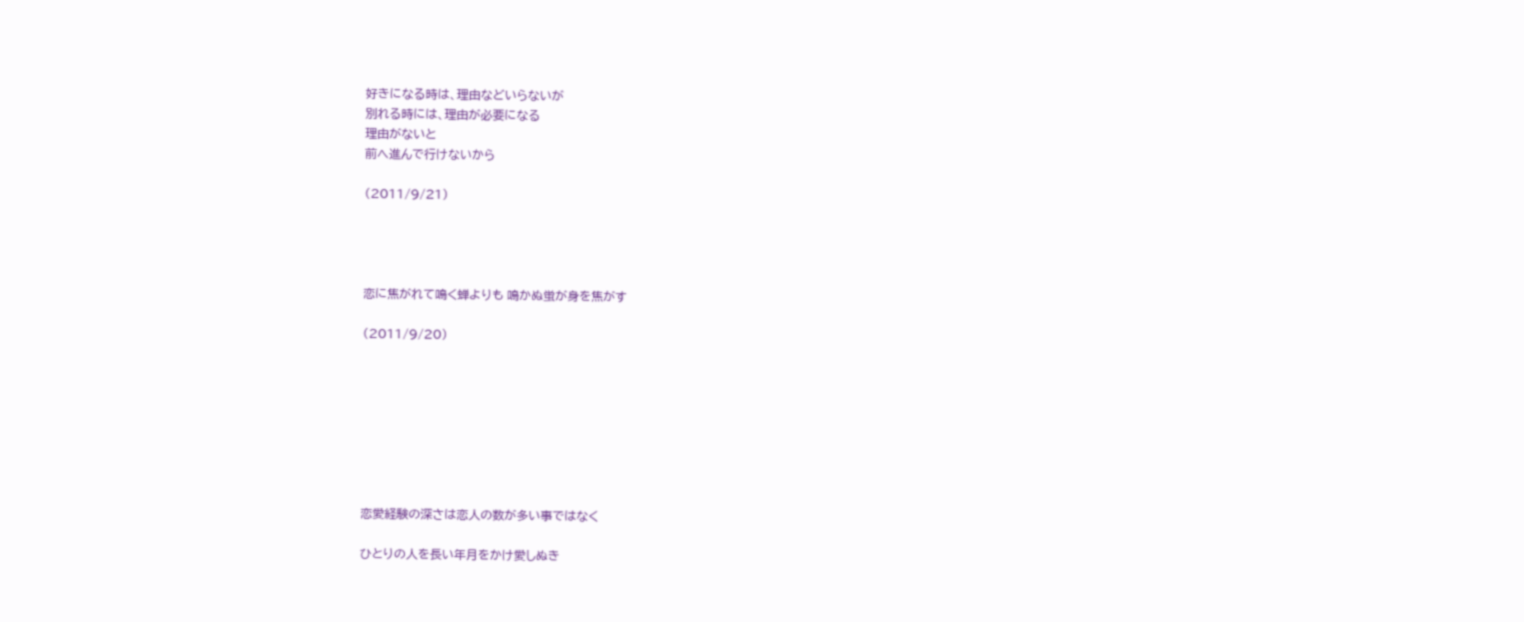好きになる時は、理由などいらないが
別れる時には、理由が必要になる
理由がないと
前へ進んで行けないから

(2011/9/21)




恋に焦がれて鳴く蝉よりも 鳴かぬ蛍が身を焦がす

(2011/9/20)








恋愛経験の深さは恋人の数が多い事ではなく

ひとりの人を長い年月をかけ愛しぬき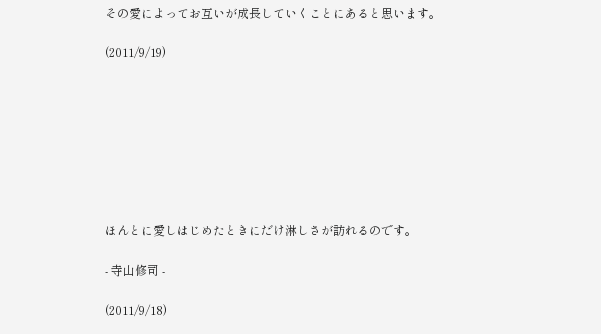その愛によってお互いが成長していくことにあると思います。

(2011/9/19)








ほんとに愛しはじめたときにだけ淋しさが訪れるのです。

- 寺山修司 -

(2011/9/18)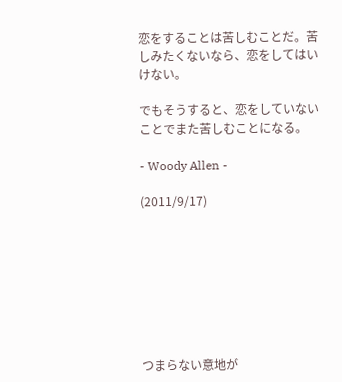恋をすることは苦しむことだ。苦しみたくないなら、恋をしてはいけない。

でもそうすると、恋をしていないことでまた苦しむことになる。

- Woody Allen -

(2011/9/17)








つまらない意地が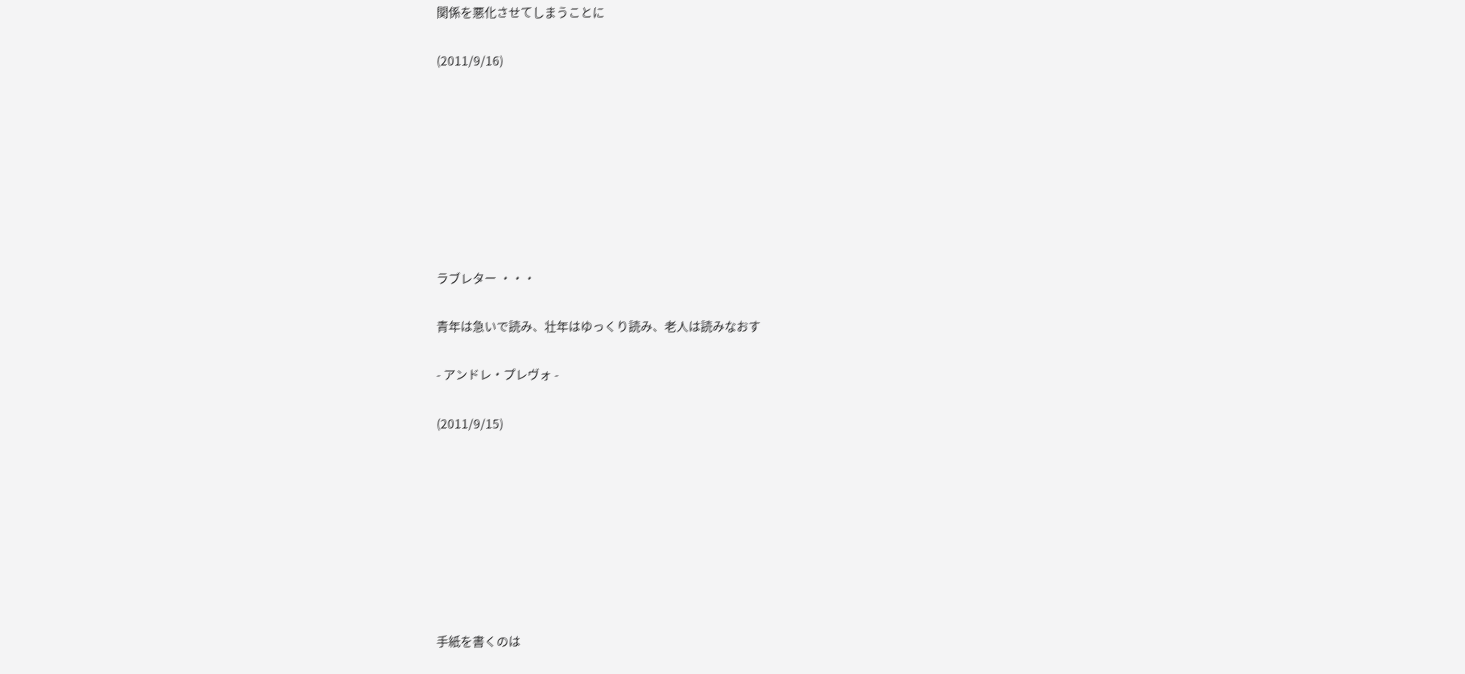関係を悪化させてしまうことに

(2011/9/16)








ラブレター ・・・

青年は急いで読み、壮年はゆっくり読み、老人は読みなおす

- アンドレ・プレヴォ -

(2011/9/15)








手紙を書くのは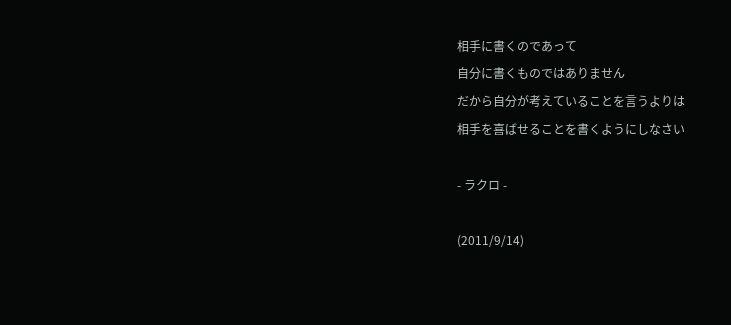相手に書くのであって
自分に書くものではありません
だから自分が考えていることを言うよりは
相手を喜ばせることを書くようにしなさい

- ラクロ -

(2011/9/14)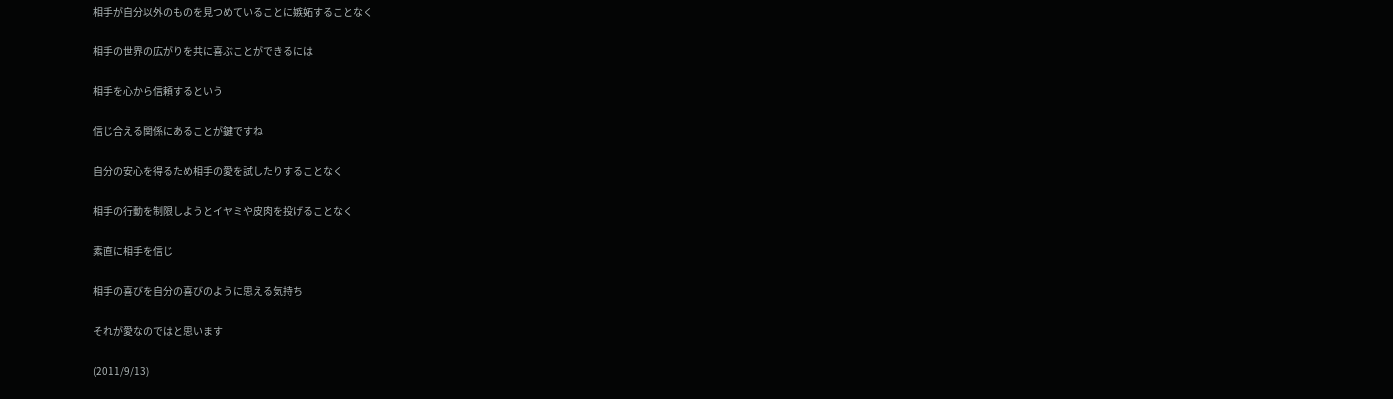相手が自分以外のものを見つめていることに嫉妬することなく

相手の世界の広がりを共に喜ぶことができるには

相手を心から信頼するという

信じ合える関係にあることが鍵ですね

自分の安心を得るため相手の愛を試したりすることなく

相手の行動を制限しようとイヤミや皮肉を投げることなく

素直に相手を信じ

相手の喜びを自分の喜びのように思える気持ち

それが愛なのではと思います

(2011/9/13)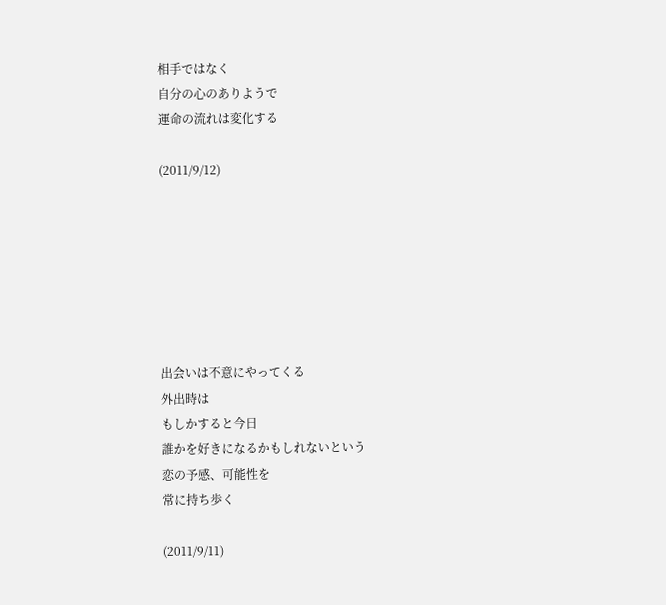相手ではなく
自分の心のありようで
運命の流れは変化する

(2011/9/12)







出会いは不意にやってくる
外出時は
もしかすると今日
誰かを好きになるかもしれないという
恋の予感、可能性を
常に持ち歩く

(2011/9/11)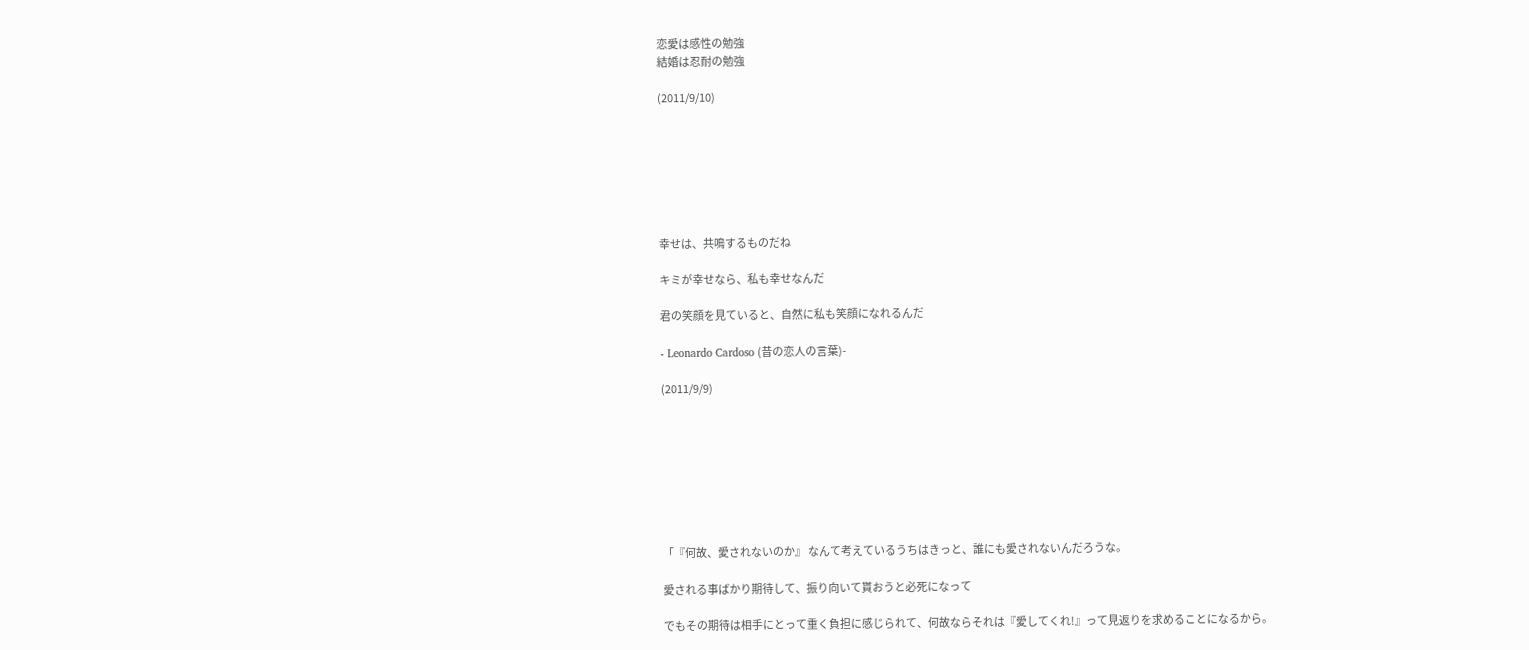恋愛は感性の勉強
結婚は忍耐の勉強

(2011/9/10)







幸せは、共鳴するものだね

キミが幸せなら、私も幸せなんだ

君の笑顔を見ていると、自然に私も笑顔になれるんだ

- Leonardo Cardoso (昔の恋人の言葉)-

(2011/9/9)








「『何故、愛されないのか』 なんて考えているうちはきっと、誰にも愛されないんだろうな。

愛される事ばかり期待して、振り向いて貰おうと必死になって

でもその期待は相手にとって重く負担に感じられて、何故ならそれは『愛してくれ!』って見返りを求めることになるから。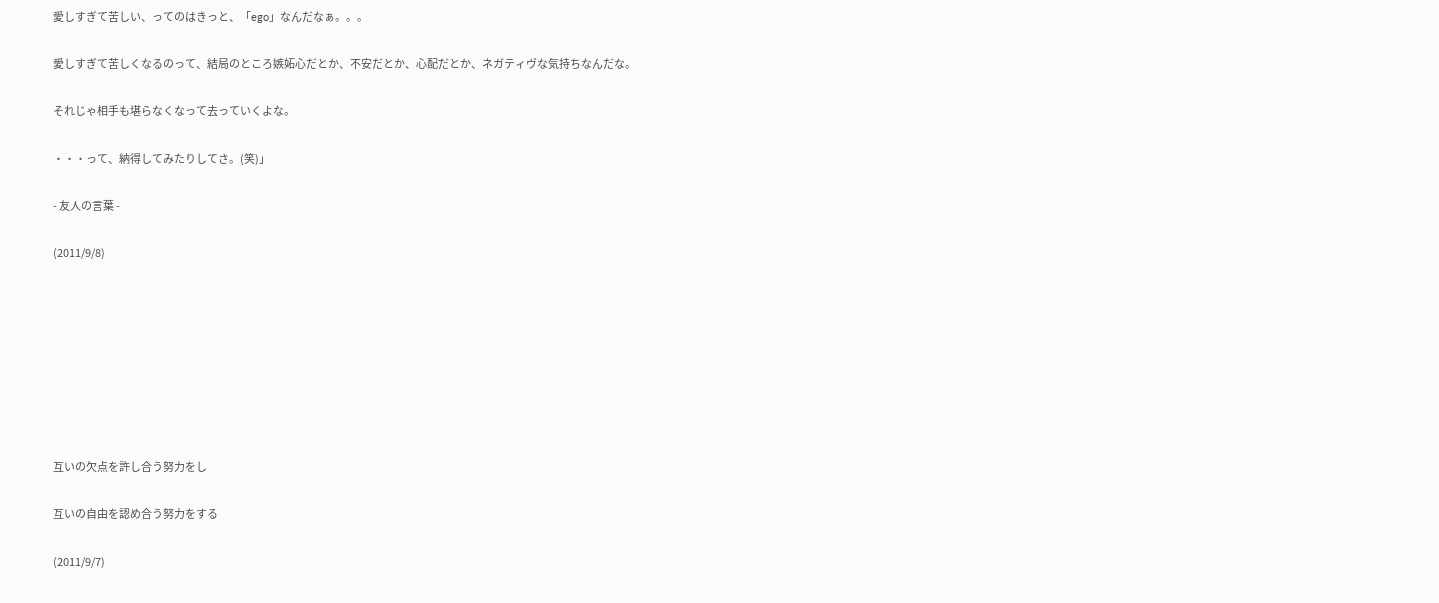愛しすぎて苦しい、ってのはきっと、「ego」なんだなぁ。。。

愛しすぎて苦しくなるのって、結局のところ嫉妬心だとか、不安だとか、心配だとか、ネガティヴな気持ちなんだな。

それじゃ相手も堪らなくなって去っていくよな。

・・・って、納得してみたりしてさ。(笑)」

- 友人の言葉 -

(2011/9/8)








互いの欠点を許し合う努力をし

互いの自由を認め合う努力をする

(2011/9/7)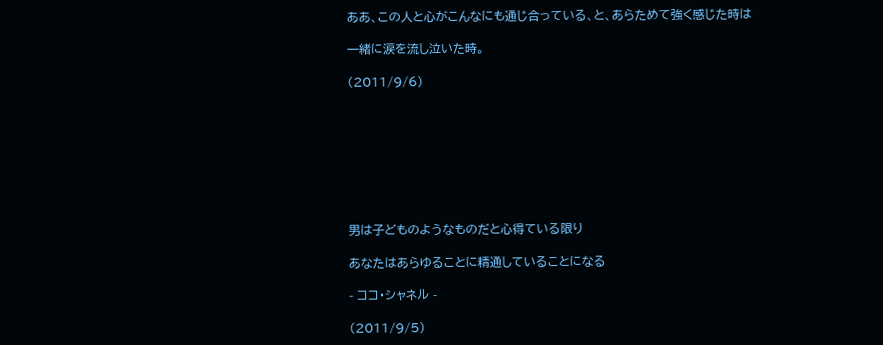ああ、この人と心がこんなにも通じ合っている、と、あらためて強く感じた時は

一緒に涙を流し泣いた時。

(2011/9/6)








男は子どものようなものだと心得ている限り

あなたはあらゆることに精通していることになる

- ココ・シャネル -

(2011/9/5)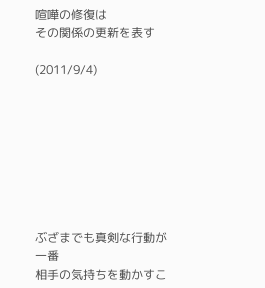喧嘩の修復は
その関係の更新を表す

(2011/9/4)








ぶざまでも真剣な行動が一番
相手の気持ちを動かすこ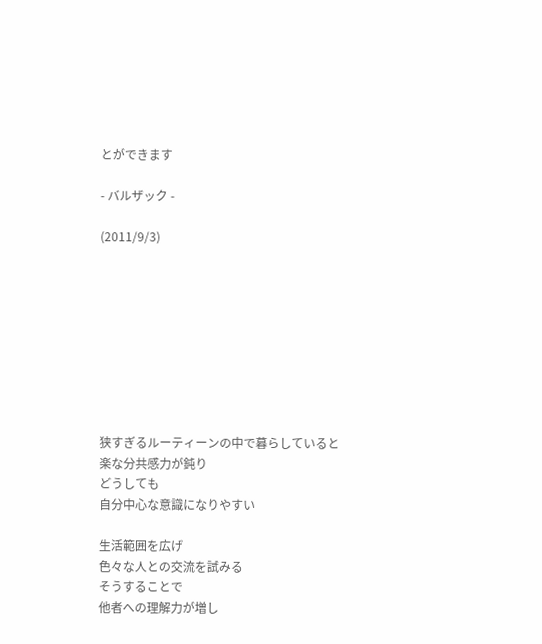とができます

- バルザック -

(2011/9/3)









狭すぎるルーティーンの中で暮らしていると
楽な分共感力が鈍り
どうしても
自分中心な意識になりやすい

生活範囲を広げ
色々な人との交流を試みる
そうすることで
他者への理解力が増し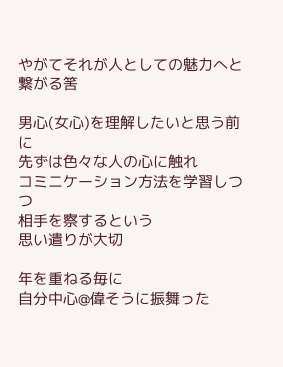やがてそれが人としての魅力へと繋がる筈

男心(女心)を理解したいと思う前に
先ずは色々な人の心に触れ
コミニケーション方法を学習しつつ
相手を察するという
思い遣りが大切

年を重ねる毎に
自分中心@偉そうに振舞った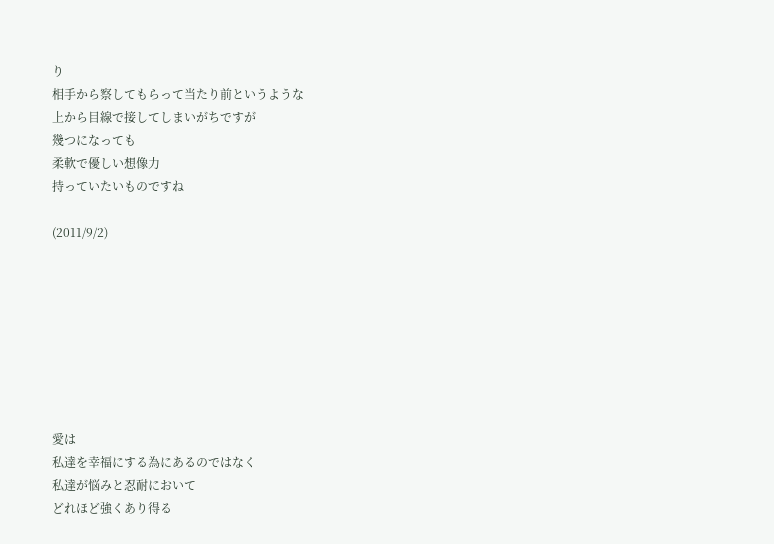り
相手から察してもらって当たり前というような
上から目線で接してしまいがちですが
幾つになっても
柔軟で優しい想像力
持っていたいものですね

(2011/9/2)








愛は
私達を幸福にする為にあるのではなく
私達が悩みと忍耐において
どれほど強くあり得る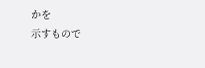かを
示すもので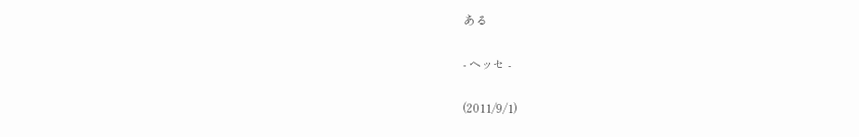ある

- ヘッセ -

(2011/9/1)